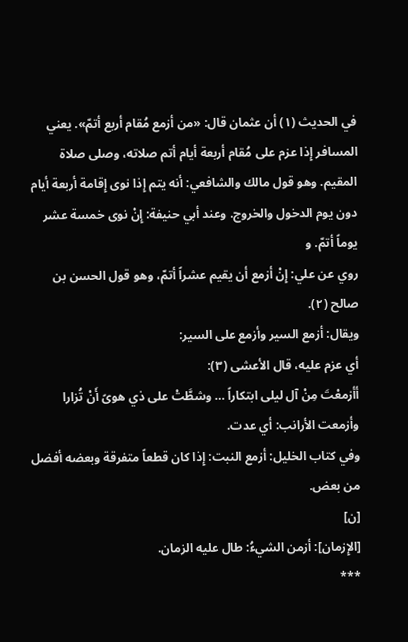في الحديث (١) أن عثمان قال: «من أزمع مُقام أربع أتمّ». يعني المسافر إِذا عزم على مُقام أربعة أيام أتم صلاته، وصلى صلاة المقيم. وهو قول مالك والشافعي: أنه يتم إِذا نوى إِقامة أربعة أيام دون يوم الدخول والخروج. وعند أبي حنيفة: إِنْ نوى خمسة عشر يوماً أتمّ. و
روي عن علي: إِنْ أزمع أن يقيم عشراً أتمّ، وهو قول الحسن بن صالح (٢).
ويقال: أزمع السير وأزمع على السير:
أي عزم عليه، قال الأعشى (٣):
أأزمعْتَ مِنْ آل ليلى ابتكاراً … وشطَّتْ على ذي هوىً أَنْ تُزارا
وأزمعت الأرانب: أي عدت.
وفي كتاب الخليل: أزمع النبت: إِذا كان قطعاً متفرقة وبعضه أفضل من بعض.
[ن]
[الإِزمان]: أزمن الشيءُ: طال عليه الزمان.
***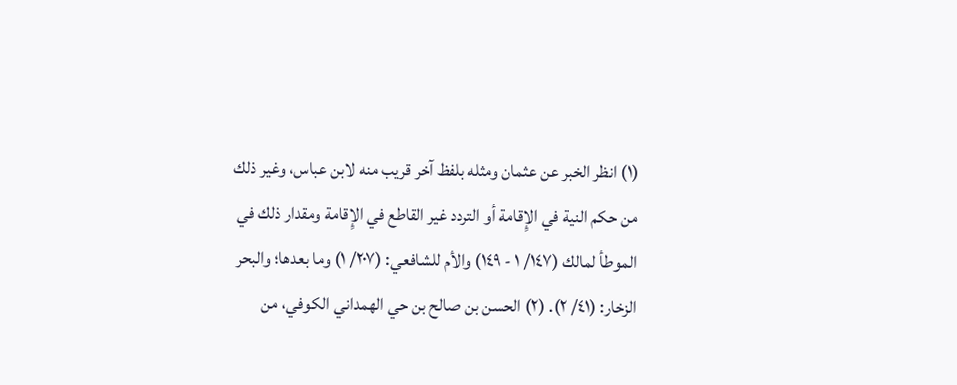(١) انظر الخبر عن عثمان ومثله بلفظ آخر قريب منه لابن عباس، وغير ذلك من حكم النية في الإِقامة أو التردد غير القاطع في الإِقامة ومقدار ذلك في الموطأ لمالك (١٤٧/ ١ - ١٤٩) والأم للشافعي: (٢٠٧/ ١) وما بعدها؛ والبحر الزخار: (٤١/ ٢). (٢) الحسن بن صالح بن حي الهمداني الكوفي، من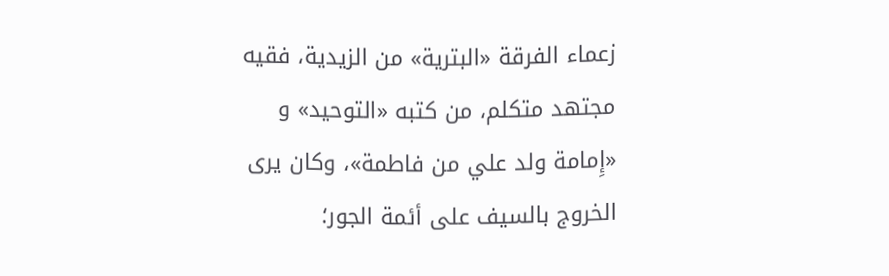زعماء الفرقة «البترية» من الزيدية، فقيه مجتهد متكلم، من كتبه «التوحيد» و «إِمامة ولد علي من فاطمة»، وكان يرى الخروج بالسيف على أئمة الجور؛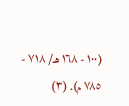(١٠٠ - ١٦٨ هـ/ ٧١٨ - ٧٨٥ م). (٣)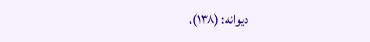ديوانه: (١٣٨)،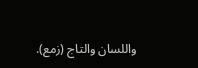واللسان والتاج (زمع).